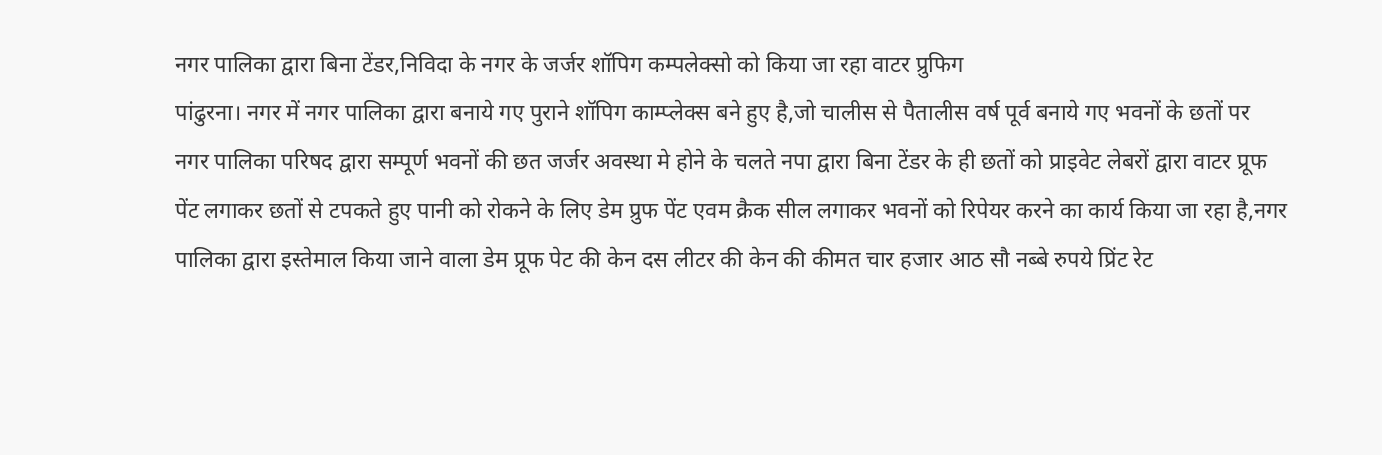नगर पालिका द्वारा बिना टेंडर,निविदा के नगर के जर्जर शॉपिग कम्पलेक्सो को किया जा रहा वाटर प्रुफिग
पांढुरना। नगर में नगर पालिका द्वारा बनाये गए पुराने शॉपिग काम्प्लेक्स बने हुए है,जो चालीस से पैतालीस वर्ष पूर्व बनाये गए भवनों के छतों पर नगर पालिका परिषद द्वारा सम्पूर्ण भवनों की छत जर्जर अवस्था मे होने के चलते नपा द्वारा बिना टेंडर के ही छतों को प्राइवेट लेबरों द्वारा वाटर प्रूफ पेंट लगाकर छतों से टपकते हुए पानी को रोकने के लिए डेम प्रुफ पेंट एवम क्रैक सील लगाकर भवनों को रिपेयर करने का कार्य किया जा रहा है,नगर पालिका द्वारा इस्तेमाल किया जाने वाला डेम प्रूफ पेट की केन दस लीटर की केन की कीमत चार हजार आठ सौ नब्बे रुपये प्रिंट रेट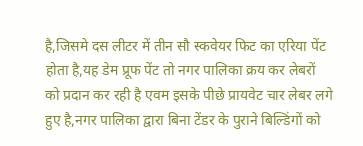है,जिसमे दस लीटर में तीन सौ स्कवेयर फिट का एरिया पेंट होता है,यह डेम प्रूफ पेंट तो नगर पालिका क्रय कर लेबरों को प्रदान कर रही है एवम इसके पीछे प्रायवेट चार लेबर लगे हुए है,नगर पालिका द्वारा बिना टेंडर के पुराने बिल्डिंगों को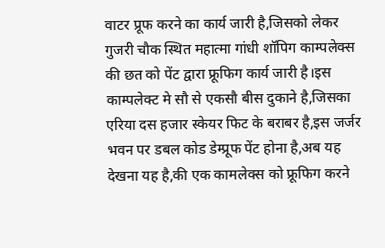वाटर प्रूफ करने का कार्य जारी है,जिसको लेकर गुजरी चौक स्थित महात्मा गांधी शॉपिग काम्पलेक्स की छत को पेंट द्वारा फ्रूफिग कार्य जारी है।इस काम्पलेक्ट मे सौ से एकसौ बीस दुकाने है,जिसका एरिया दस हजार स्केयर फिट के बराबर है,इस जर्जर भवन पर डबल कोड डेम्प्रूफ पेंट होना है,अब यह देखना यह है,की एक कामलेक्स को फ्रूफिग करने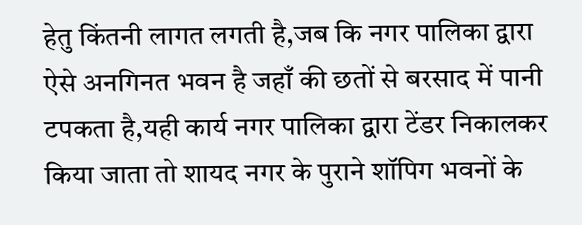हेतु किंतनी लागत लगती है,जब कि नगर पालिका द्वारा ऐसे अनगिनत भवन है जहाँ की छतों से बरसाद में पानी टपकता है,यही कार्य नगर पालिका द्वारा टेंडर निकालकर किया जाता तो शायद नगर के पुराने शॉपिग भवनों के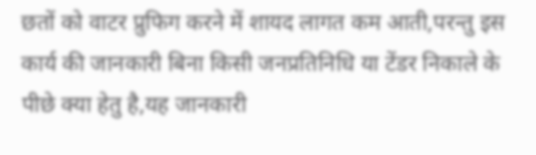छतों को वाटर प्रुफिग करने में शायद लागत कम आती,परन्तु इस कार्य की जानकारी बिना किसी जनप्रतिनिधि या टेंडर निकाले के पीछे क्या हेतु है,यह जानकारी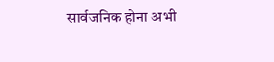सार्वजनिक होना अभी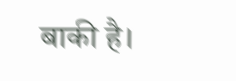बाकी है।